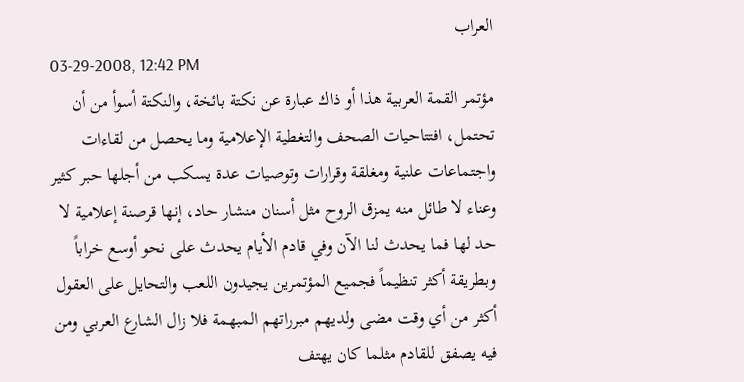العراب
03-29-2008, 12:42 PM
مؤتمر القمة العربية هذا أو ذاك عبارة عن نكتة بائخة، والنكتة أسوأ من أن تحتمل، افتتاحيات الصحف والتغطية الإعلامية وما يحصل من لقاءات واجتماعات علنية ومغلقة وقرارات وتوصيات عدة يسكب من أجلها حبر كثير وعناء لا طائل منه يمزق الروح مثل أسنان منشار حاد، إنها قرصنة إعلامية لا حد لها فما يحدث لنا الآن وفي قادم الأيام يحدث على نحو أوسع خراباً وبطريقة أكثر تنظيماً فجميع المؤتمرين يجيدون اللعب والتحايل على العقول أكثر من أي وقت مضى ولديهم مبرراتهم المبهمة فلا زال الشارع العربي ومن فيه يصفق للقادم مثلما كان يهتف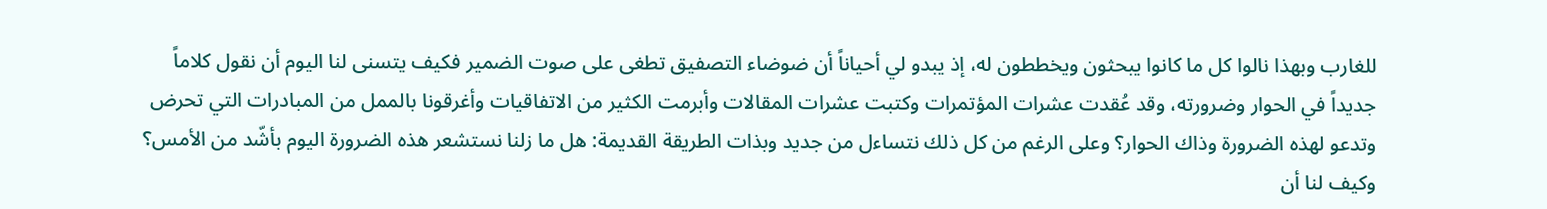للغارب وبهذا نالوا كل ما كانوا يبحثون ويخططون له، إذ يبدو لي أحياناً أن ضوضاء التصفيق تطغى على صوت الضمير فكيف يتسنى لنا اليوم أن نقول كلاماً جديداً في الحوار وضرورته، وقد عُقدت عشرات المؤتمرات وكتبت عشرات المقالات وأبرمت الكثير من الاتفاقيات وأغرقونا بالممل من المبادرات التي تحرض وتدعو لهذه الضرورة وذاك الحوار؟ وعلى الرغم من كل ذلك نتساءل من جديد وبذات الطريقة القديمة: هل ما زلنا نستشعر هذه الضرورة اليوم بأشّد من الأمس؟ وكيف لنا أن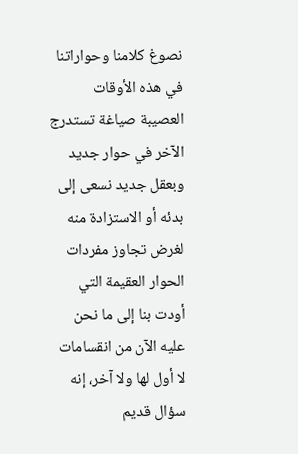نصوغ كلامنا وحواراتنا في هذه الأوقات العصيبة صياغة تستدرج الآخر في حوار جديد وبعقل جديد نسعى إلى بدئه أو الاستزادة منه لغرض تجاوز مفردات الحوار العقيمة التي أودت بنا إلى ما نحن عليه الآن من انقسامات لا أول لها ولا آخر، إنه سؤال قديم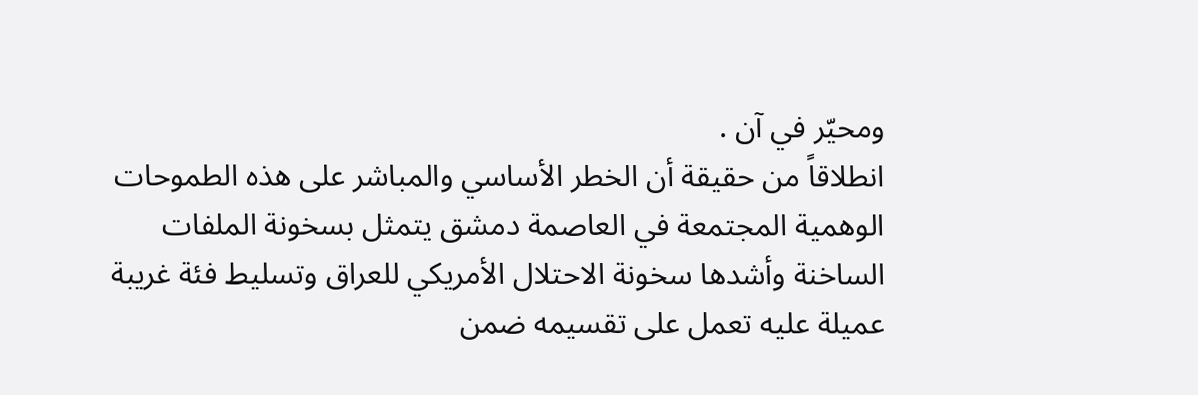ومحيّر في آن .
انطلاقاً من حقيقة أن الخطر الأساسي والمباشر على هذه الطموحات الوهمية المجتمعة في العاصمة دمشق يتمثل بسخونة الملفات الساخنة وأشدها سخونة الاحتلال الأمريكي للعراق وتسليط فئة غريبة عميلة عليه تعمل على تقسيمه ضمن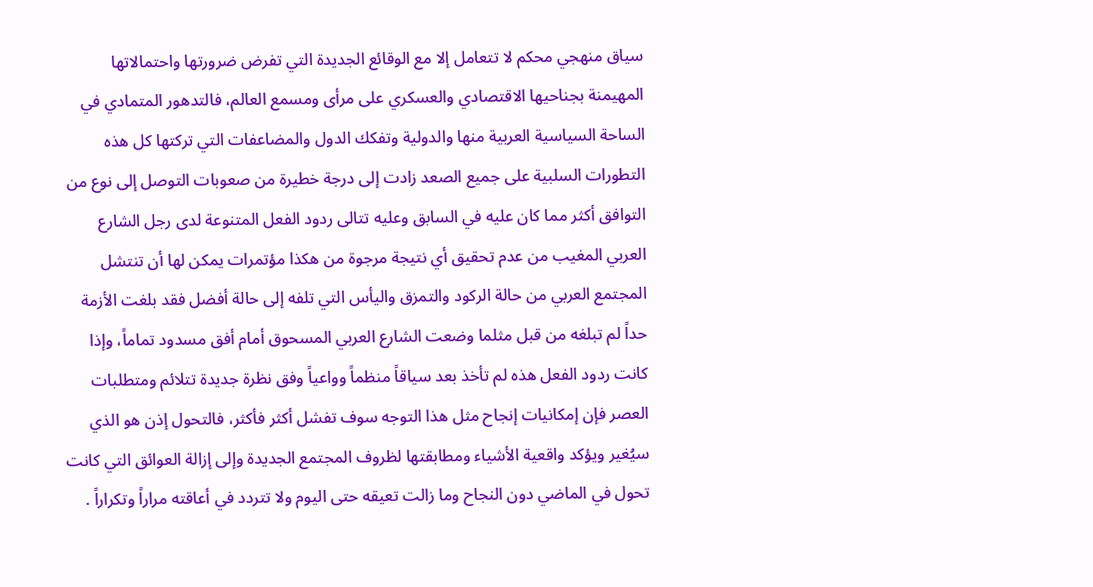سياق منهجي محكم لا تتعامل إلا مع الوقائع الجديدة التي تفرض ضرورتها واحتمالاتها المهيمنة بجناحيها الاقتصادي والعسكري على مرأى ومسمع العالم، فالتدهور المتمادي في الساحة السياسية العربية منها والدولية وتفكك الدول والمضاعفات التي تركتها كل هذه التطورات السلبية على جميع الصعد زادت إلى درجة خطيرة من صعوبات التوصل إلى نوع من التوافق أكثر مما كان عليه في السابق وعليه تتالى ردود الفعل المتنوعة لدى رجل الشارع العربي المغيب من عدم تحقيق أي نتيجة مرجوة من هكذا مؤتمرات يمكن لها أن تنتشل المجتمع العربي من حالة الركود والتمزق واليأس التي تلفه إلى حالة أفضل فقد بلغت الأزمة حداً لم تبلغه من قبل مثلما وضعت الشارع العربي المسحوق أمام أفق مسدود تماماً، وإذا كانت ردود الفعل هذه لم تأخذ بعد سياقاً منظماً وواعياً وفق نظرة جديدة تتلائم ومتطلبات العصر فإن إمكانيات إنجاح مثل هذا التوجه سوف تفشل أكثر فأكثر، فالتحول إذن هو الذي سيُغير ويؤكد واقعية الأشياء ومطابقتها لظروف المجتمع الجديدة وإلى إزالة العوائق التي كانت تحول في الماضي دون النجاح وما زالت تعيقه حتى اليوم ولا تتردد في أعاقته مراراً وتكراراً .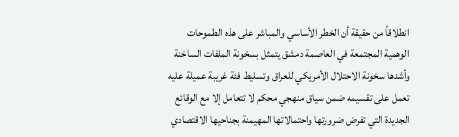انطلاقاً من حقيقة أن الخطر الأساسي والمباشر على هذه الطموحات الوهمية المجتمعة في العاصمة دمشق يتمثل بسخونة الملفات الساخنة وأشدها سخونة الاحتلال الأمريكي للعراق وتسليط فئة غريبة عميلة عليه تعمل على تقسيمه ضمن سياق منهجي محكم لا تتعامل إلا مع الوقائع الجديدة التي تفرض ضرورتها واحتمالاتها المهيمنة بجناحيها الاقتصادي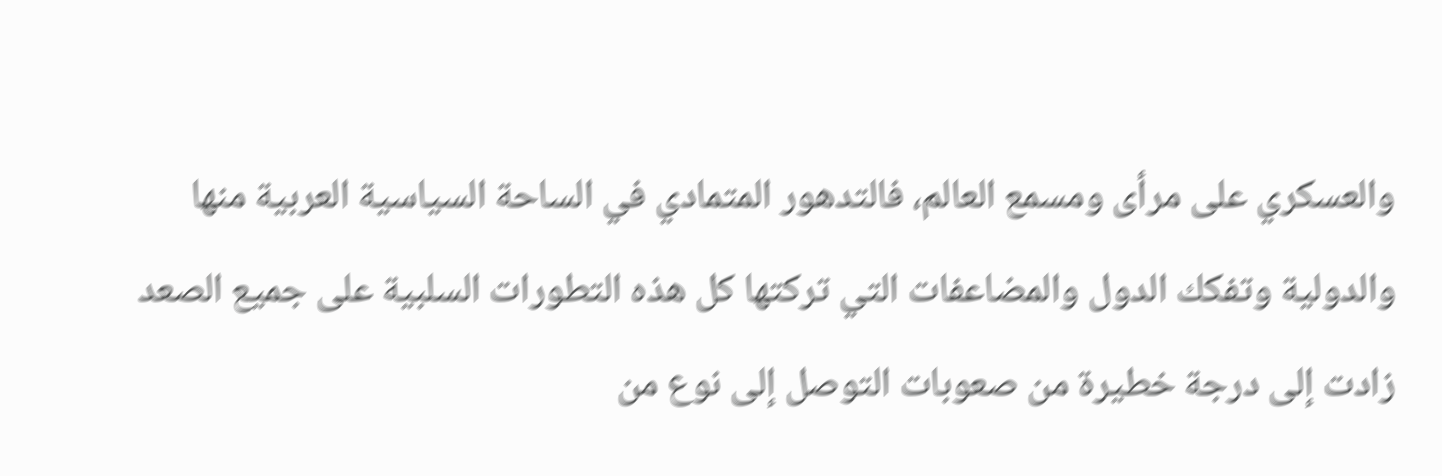والعسكري على مرأى ومسمع العالم، فالتدهور المتمادي في الساحة السياسية العربية منها والدولية وتفكك الدول والمضاعفات التي تركتها كل هذه التطورات السلبية على جميع الصعد زادت إلى درجة خطيرة من صعوبات التوصل إلى نوع من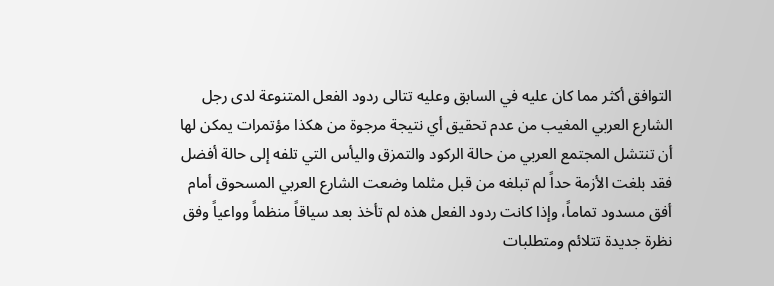التوافق أكثر مما كان عليه في السابق وعليه تتالى ردود الفعل المتنوعة لدى رجل الشارع العربي المغيب من عدم تحقيق أي نتيجة مرجوة من هكذا مؤتمرات يمكن لها أن تنتشل المجتمع العربي من حالة الركود والتمزق واليأس التي تلفه إلى حالة أفضل فقد بلغت الأزمة حداً لم تبلغه من قبل مثلما وضعت الشارع العربي المسحوق أمام أفق مسدود تماماً، وإذا كانت ردود الفعل هذه لم تأخذ بعد سياقاً منظماً وواعياً وفق نظرة جديدة تتلائم ومتطلبات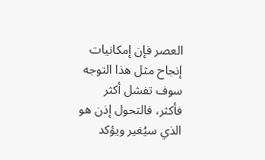العصر فإن إمكانيات إنجاح مثل هذا التوجه سوف تفشل أكثر فأكثر، فالتحول إذن هو الذي سيُغير ويؤكد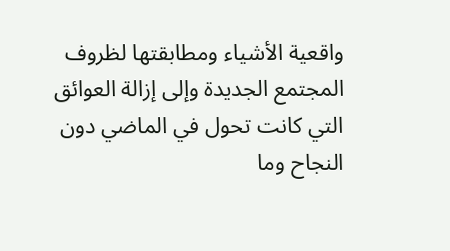واقعية الأشياء ومطابقتها لظروف المجتمع الجديدة وإلى إزالة العوائق التي كانت تحول في الماضي دون النجاح وما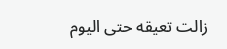زالت تعيقه حتى اليوم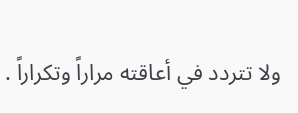ولا تتردد في أعاقته مراراً وتكراراً .